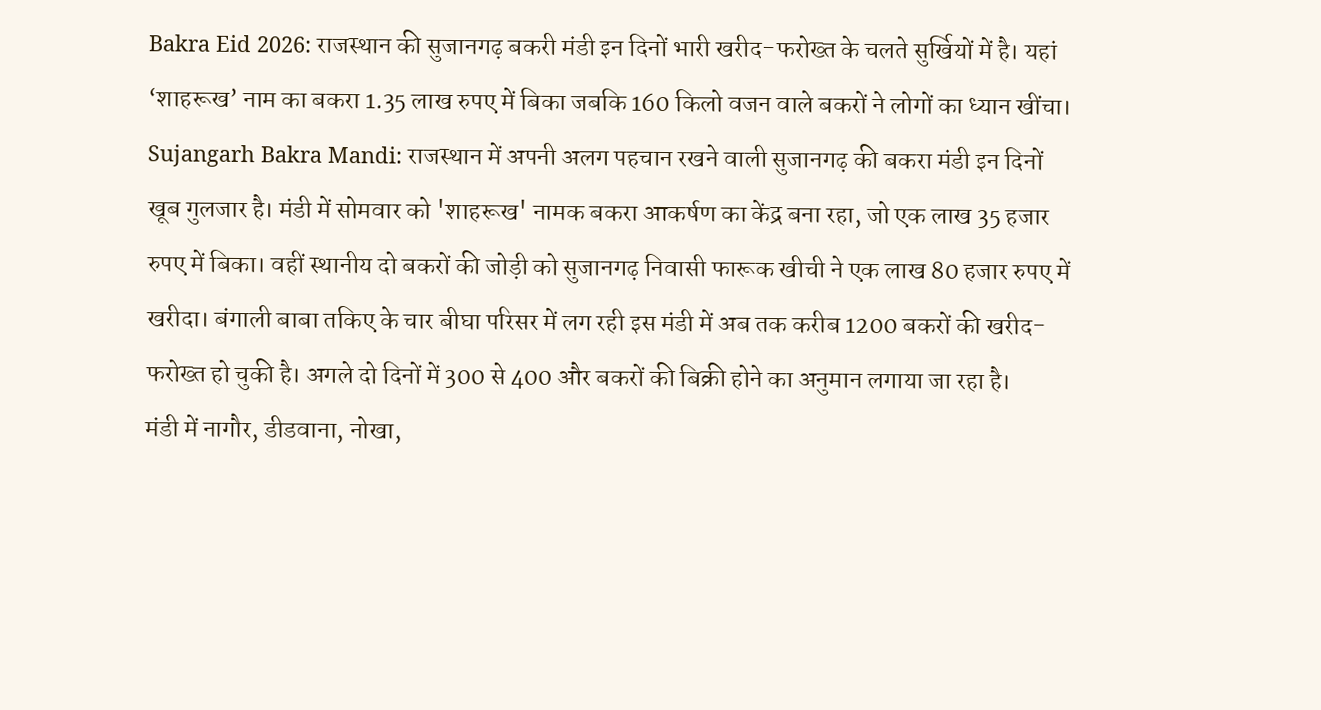Bakra Eid 2026: राजस्थान की सुजानगढ़ बकरी मंडी इन दिनों भारी खरीद-फरोख्त के चलते सुर्खियों में है। यहां ‘शाहरूख’ नाम का बकरा 1.35 लाख रुपए में बिका जबकि 160 किलो वजन वाले बकरों ने लोगों का ध्यान खींचा।
Sujangarh Bakra Mandi: राजस्थान में अपनी अलग पहचान रखने वाली सुजानगढ़ की बकरा मंडी इन दिनों खूब गुलजार है। मंडी में सोमवार को 'शाहरूख' नामक बकरा आकर्षण का केंद्र बना रहा, जो एक लाख 35 हजार रुपए में बिका। वहीं स्थानीय दो बकरों की जोड़ी को सुजानगढ़ निवासी फारूक खीची ने एक लाख 80 हजार रुपए में खरीदा। बंगाली बाबा तकिए के चार बीघा परिसर में लग रही इस मंडी में अब तक करीब 1200 बकरों की खरीद-फरोख्त हो चुकी है। अगले दो दिनों में 300 से 400 और बकरों की बिक्री होने का अनुमान लगाया जा रहा है।
मंडी में नागौर, डीडवाना, नोखा,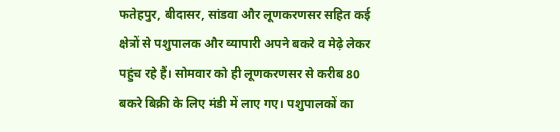फतेहपुर, बीदासर, सांडवा और लूणकरणसर सहित कई क्षेत्रों से पशुपालक और व्यापारी अपने बकरे व मेढ़े लेकर पहुंच रहे हैं। सोमवार को ही लूणकरणसर से करीब 80 बकरे बिक्री के लिए मंडी में लाए गए। पशुपालकों का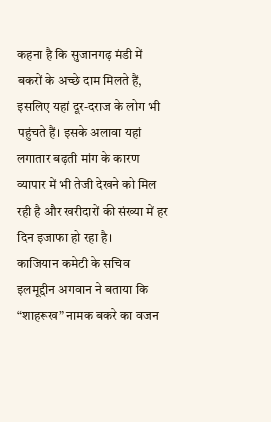कहना है कि सुजानगढ़ मंडी में बकरों के अच्छे दाम मिलते हैं, इसलिए यहां दूर-दराज के लोग भी पहुंचते हैं। इसके अलावा यहां लगातार बढ़ती मांग के कारण व्यापार में भी तेजी देखने को मिल रही है और खरीदारों की संख्या में हर दिन इजाफा हो रहा है।
काजियान कमेटी के सचिव इलमूद्दीन अगवान ने बताया कि “शाहरूख” नामक बकरे का वजन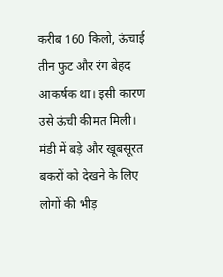करीब 160 किलो, ऊंचाई तीन फुट और रंग बेहद आकर्षक था। इसी कारण उसे ऊंची कीमत मिली। मंडी में बड़े और खूबसूरत बकरों को देखने के लिए लोगों की भीड़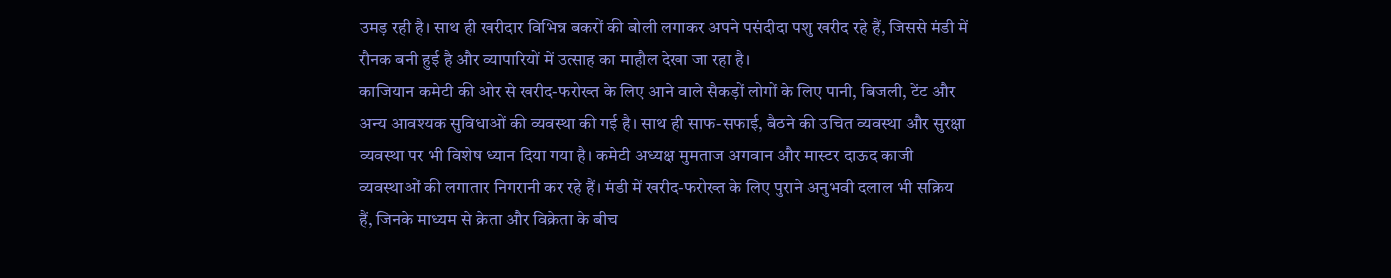उमड़ रही है। साथ ही खरीदार विभिन्न बकरों की बोली लगाकर अपने पसंदीदा पशु खरीद रहे हैं, जिससे मंडी में रौनक बनी हुई है और व्यापारियों में उत्साह का माहौल देखा जा रहा है।
काजियान कमेटी की ओर से खरीद-फरोख्त के लिए आने वाले सैकड़ों लोगों के लिए पानी, बिजली, टेंट और अन्य आवश्यक सुविधाओं की व्यवस्था की गई है। साथ ही साफ-सफाई, बैठने की उचित व्यवस्था और सुरक्षा व्यवस्था पर भी विशेष ध्यान दिया गया है। कमेटी अध्यक्ष मुमताज अगवान और मास्टर दाऊद काजी व्यवस्थाओं की लगातार निगरानी कर रहे हैं। मंडी में खरीद-फरोख्त के लिए पुराने अनुभवी दलाल भी सक्रिय हैं, जिनके माध्यम से क्रेता और विक्रेता के बीच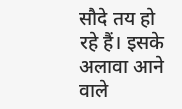सौदे तय हो रहे हैं। इसके अलावा आने वाले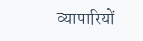व्यापारियों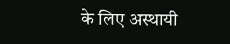के लिए अस्थायी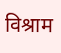विश्राम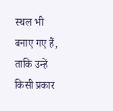स्थल भी बनाए गए हैं, ताकि उन्हें किसी प्रकार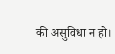की असुविधा न हो।